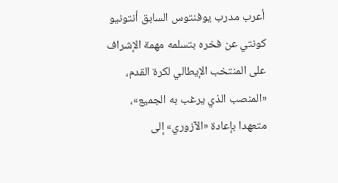أعرب مدرب يوفنتوس السابق أنتونيو كونتي عن فخره بتسلمه مهمة الإشراف على المنتخب الإيطالي لكرة القدم، «المنصب الذي يرغب به الجميع»، متعهدا بإعادة «الآزوري» إلى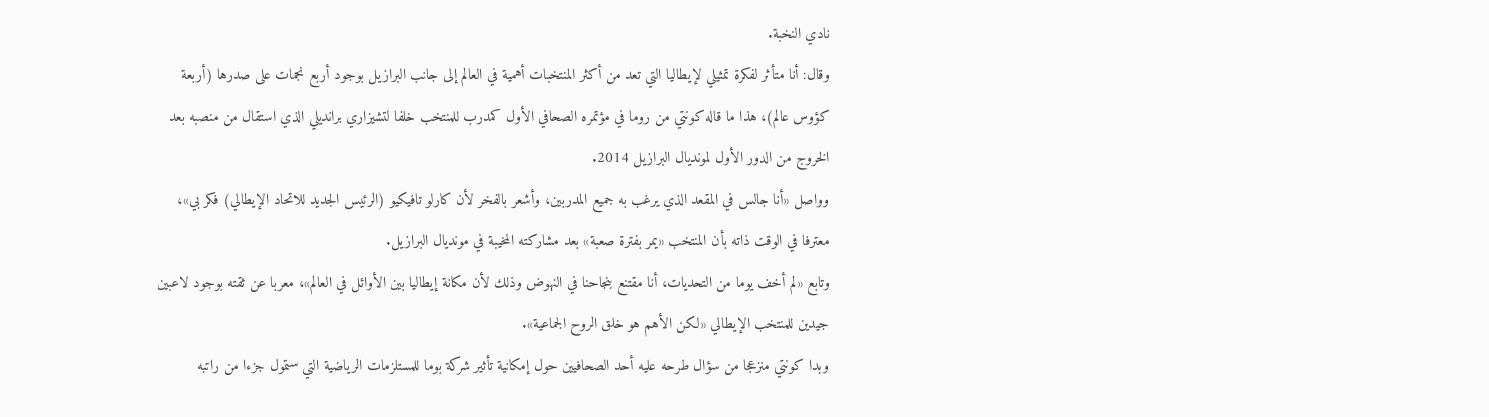نادي النخبة.
وقال: أنا متأثر لفكرة تمثيلي لإيطاليا التي تعد من أكثر المنتخبات أهمية في العالم إلى جانب البرازيل بوجود أربع نجمات على صدرها (أربعة كؤوس عالم)، هذا ما قاله كونتي من روما في مؤتمره الصحافي الأول كمدرب للمنتخب خلفا لتشيزاري برانديلي الذي استقال من منصبه بعد الخروج من الدور الأول لمونديال البرازيل 2014.
وواصل «أنا جالس في المقعد الذي يرغب به جميع المدربين، وأشعر بالفخر لأن كارلو تافيكيو (الرئيس الجديد للاتحاد الإيطالي) فكر بي»، معترفا في الوقت ذاته بأن المنتخب «يمر بفترة صعبة» بعد مشاركته المخيبة في مونديال البرازيل.
وتابع «لم أخف يوما من التحديات، أنا مقتنع بنجاحنا في النهوض وذلك لأن مكانة إيطاليا بين الأوائل في العالم»، معربا عن ثقته بوجود لاعبين جيدين للمنتخب الإيطالي «لكن الأهم هو خلق الروح الجماعية».
وبدا كونتي منزعجا من سؤال طرحه عليه أحد الصحافيين حول إمكانية تأثير شركة بوما للمستلزمات الرياضية التي ستمول جزءا من راتبه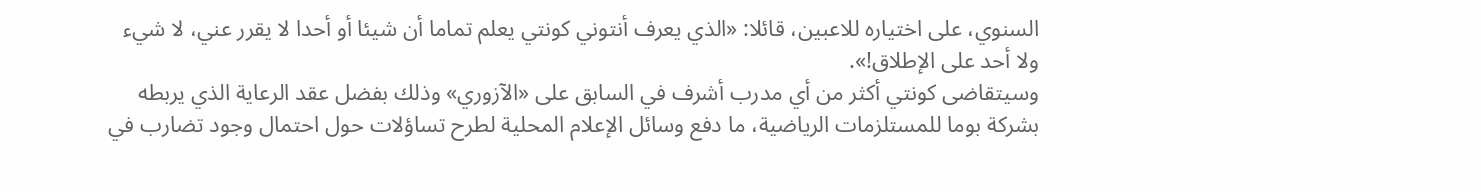السنوي، على اختياره للاعبين، قائلا: «الذي يعرف أنتوني كونتي يعلم تماما أن شيئا أو أحدا لا يقرر عني، لا شيء ولا أحد على الإطلاق!».
وسيتقاضى كونتي أكثر من أي مدرب أشرف في السابق على «الآزوري» وذلك بفضل عقد الرعاية الذي يربطه بشركة بوما للمستلزمات الرياضية، ما دفع وسائل الإعلام المحلية لطرح تساؤلات حول احتمال وجود تضارب في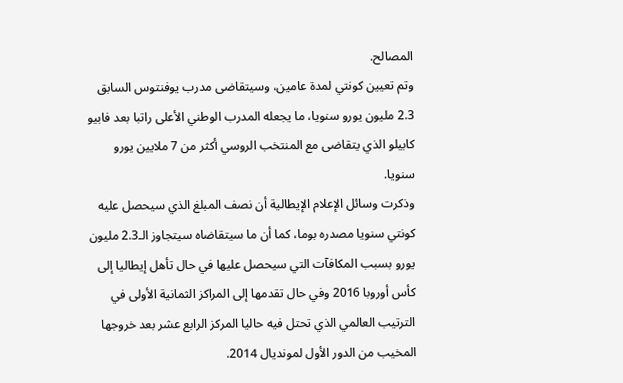المصالح.
وتم تعيين كونتي لمدة عامين، وسيتقاضى مدرب يوفنتوس السابق 2.3 مليون يورو سنويا، ما يجعله المدرب الوطني الأعلى راتبا بعد فابيو كابيلو الذي يتقاضى مع المنتخب الروسي أكثر من 7 ملايين يورو سنويا.
وذكرت وسائل الإعلام الإيطالية أن نصف المبلغ الذي سيحصل عليه كونتي سنويا مصدره بوما، كما أن ما سيتقاضاه سيتجاوز الـ2.3 مليون يورو بسبب المكافآت التي سيحصل عليها في حال تأهل إيطاليا إلى كأس أوروبا 2016 وفي حال تقدمها إلى المراكز الثمانية الأولى في الترتيب العالمي الذي تحتل فيه حاليا المركز الرابع عشر بعد خروجها المخيب من الدور الأول لمونديال 2014.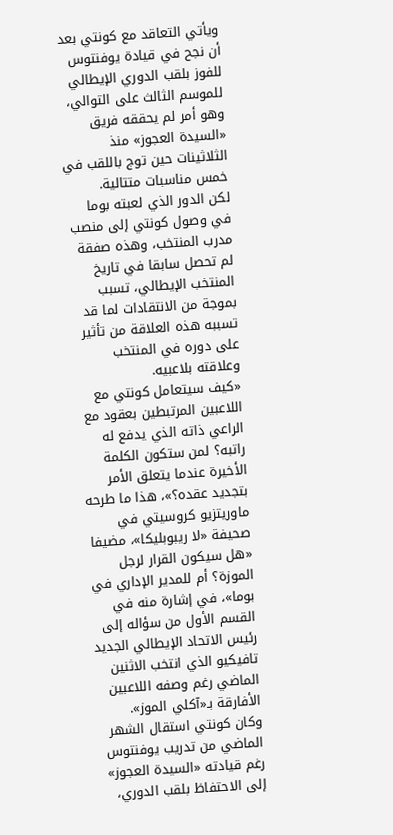ويأتي التعاقد مع كونتي بعد أن نجح في قيادة يوفنتوس للفوز بلقب الدوري الإيطالي للموسم الثالث على التوالي، وهو أمر لم يحققه فريق «السيدة العجوز» منذ الثلاثينات حين توج باللقب في خمس مناسبات متتالية.
لكن الدور الذي لعبته بوما في وصول كونتي إلى منصب مدرب المنتخب، وهذه صفقة لم تحصل سابقا في تاريخ المنتخب الإيطالي، تسبب بموجة من الانتقادات لما قد تسببه هذه العلاقة من تأثير على دوره في المنتخب وعلاقته بلاعبيه.
«كيف سيتعامل كونتي مع اللاعبين المرتبطين بعقود مع الراعي ذاته الذي يدفع له راتبه؟ لمن ستكون الكلمة الأخيرة عندما يتعلق الأمر بتجديد عقده؟»، هذا ما طرحه ماوريتزيو كروسيتي في صحيفة «لا ريبوبليكا»، مضيفا «هل سيكون القرار لرجل الموزة؟ أم للمدير الإداري في بوما»، في إشارة منه في القسم الأول من سؤاله إلى رئيس الاتحاد الإيطالي الجديد تافيكيو الذي انتخب الاثنين الماضي رغم وصفه اللاعبين الأفارقة بـ«آكلي الموز».
وكان كونتي استقال الشهر الماضي من تدريب يوفنتوس رغم قيادته «السيدة العجوز» إلى الاحتفاظ بلقب الدوري،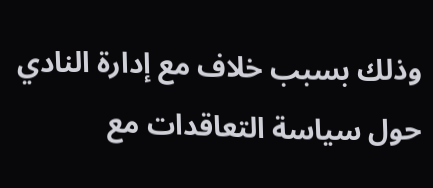وذلك بسبب خلاف مع إدارة النادي حول سياسة التعاقدات مع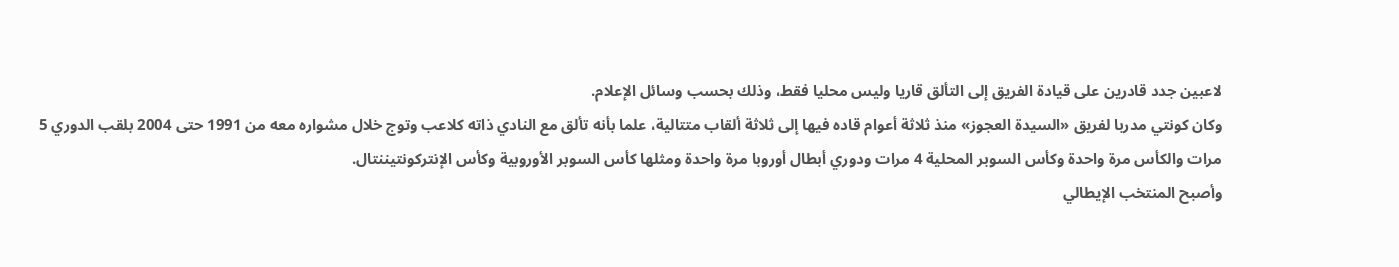لاعبين جدد قادرين على قيادة الفريق إلى التألق قاريا وليس محليا فقط، وذلك بحسب وسائل الإعلام.
وكان كونتي مدربا لفريق «السيدة العجوز» منذ ثلاثة أعوام قاده فيها إلى ثلاثة ألقاب متتالية، علما بأنه تألق مع النادي ذاته كلاعب وتوج خلال مشواره معه من 1991 حتى 2004 بلقب الدوري 5 مرات والكأس مرة واحدة وكأس السوبر المحلية 4 مرات ودوري أبطال أوروبا مرة واحدة ومثلها كأس السوبر الأوروبية وكأس الإنتركونتيننتال.
وأصبح المنتخب الإيطالي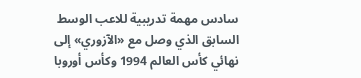سادس مهمة تدريبية للاعب الوسط السابق الذي وصل مع «الآزوري» إلى نهائي كأس العالم 1994 وكأس أوروبا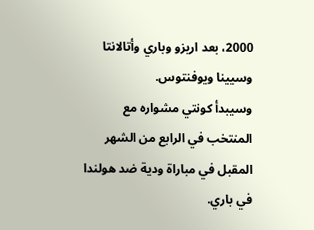2000، بعد اريزو وباري وأتالانتا وسيينا ويوفنتوس.
وسيبدأ كونتي مشواره مع المنتخب في الرابع من الشهر المقبل في مباراة ودية ضد هولندا في باري.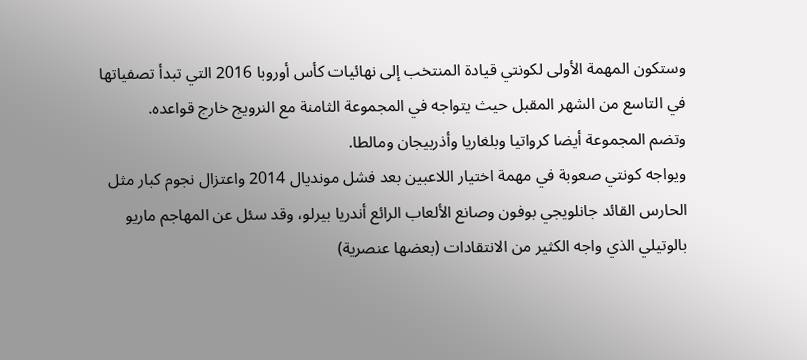وستكون المهمة الأولى لكونتي قيادة المنتخب إلى نهائيات كأس أوروبا 2016 التي تبدأ تصفياتها في التاسع من الشهر المقبل حيث يتواجه في المجموعة الثامنة مع النرويج خارج قواعده.
وتضم المجموعة أيضا كرواتيا وبلغاريا وأذربيجان ومالطا.
ويواجه كونتي صعوبة في مهمة اختيار اللاعبين بعد فشل مونديال 2014 واعتزال نجوم كبار مثل الحارس القائد جانلويجي بوفون وصانع الألعاب الرائع أندريا بيرلو، وقد سئل عن المهاجم ماريو بالوتيلي الذي واجه الكثير من الانتقادات (بعضها عنصرية)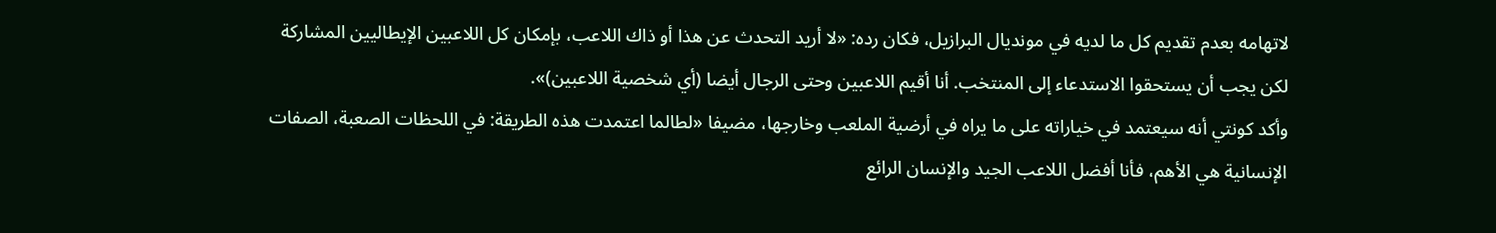لاتهامه بعدم تقديم كل ما لديه في مونديال البرازيل، فكان رده: «لا أريد التحدث عن هذا أو ذاك اللاعب، بإمكان كل اللاعبين الإيطاليين المشاركة لكن يجب أن يستحقوا الاستدعاء إلى المنتخب. أنا أقيم اللاعبين وحتى الرجال أيضا (أي شخصية اللاعبين)».
وأكد كونتي أنه سيعتمد في خياراته على ما يراه في أرضية الملعب وخارجها، مضيفا «لطالما اعتمدت هذه الطريقة: في اللحظات الصعبة، الصفات الإنسانية هي الأهم، فأنا أفضل اللاعب الجيد والإنسان الرائع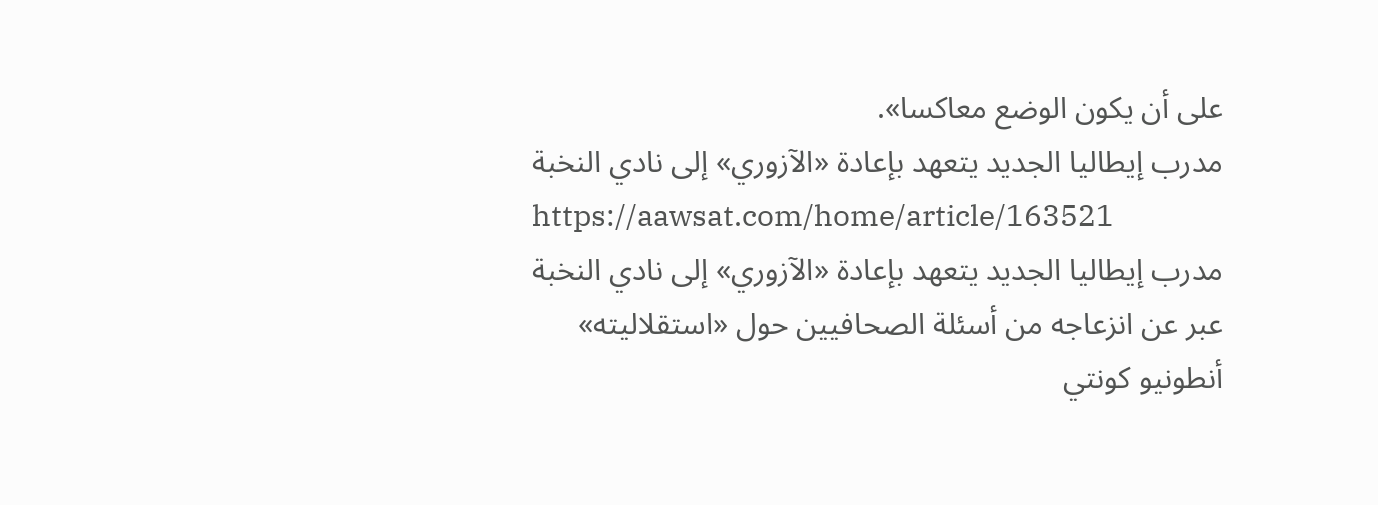على أن يكون الوضع معاكسا».
مدرب إيطاليا الجديد يتعهد بإعادة «الآزوري» إلى نادي النخبة
https://aawsat.com/home/article/163521
مدرب إيطاليا الجديد يتعهد بإعادة «الآزوري» إلى نادي النخبة
عبر عن انزعاجه من أسئلة الصحافيين حول «استقلاليته»
أنطونيو كونتي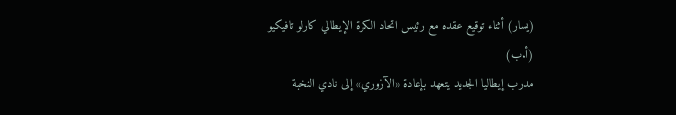(يسار) أثناء توقيع عقده مع رئيس اتحاد الكرة الإيطالي كارلو تافيكيو (أ.ب)
مدرب إيطاليا الجديد يتعهد بإعادة «الآزوري» إلى نادي النخبة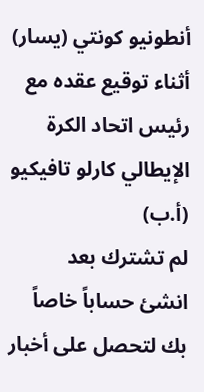أنطونيو كونتي (يسار) أثناء توقيع عقده مع رئيس اتحاد الكرة الإيطالي كارلو تافيكيو (أ.ب)
لم تشترك بعد
انشئ حساباً خاصاً بك لتحصل على أخبار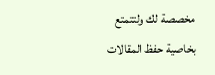مخصصة لك ولتتمتع بخاصية حفظ المقالات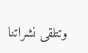وتتلقى نشراتنا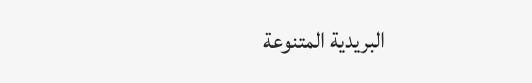البريدية المتنوعة